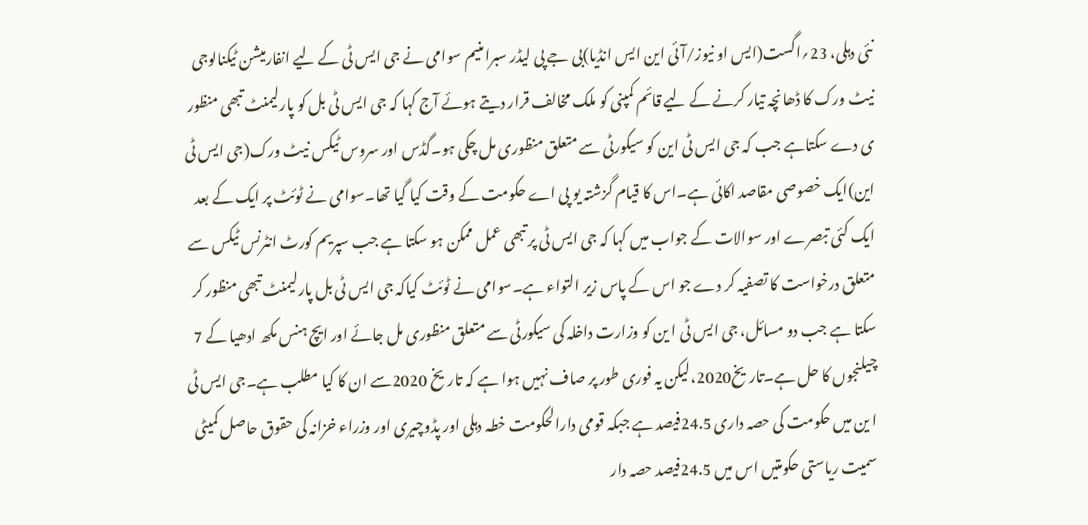نئی دہلی، 23؍اگست(ایس او نیوز/آئی این ایس انڈیا)بی جے پی لیڈر سبرامنیم سوامی نے جی ایس ٹی کے لیے انفارمیشن ٹیکنالوجی نیٹ ورک کا ڈھانچہ تیار کرنے کے لیے قائم کمپنی کو ملک مخالف قرار دیتے ہوئے آج کہا کہ جی ایس ٹی بل کو پارلیمنٹ تبھی منظور ی دے سکتاہے جب کہ جی ایس ٹی این کو سیکورٹی سے متعلق منظوری مل چکی ہو۔گڈس اور سروس ٹیکس نیٹ ورک(جی ایس ٹی این)ایک خصوصی مقاصد اکائی ہے۔اس کا قیام گزشتہ یو پی اے حکومت کے وقت کیا گیا تھا۔سوامی نے ٹوئٹ پر ایک کے بعد ایک کئی تبصرے اور سوالات کے جواب میں کہا کہ جی ایس ٹی پر تبھی عمل ممکن ہو سکتا ہے جب سپریم کورٹ انٹرنس ٹیکس سے متعلق درخواست کا تصفیہ کر دے جو اس کے پاس زیر التواء ہے۔سوامی نے ٹوئٹ کیاکہ جی ایس ٹی بل پارلیمنٹ تبھی منظور کر سکتا ہے جب دو مسائل، جی ایس ٹی ا ین کو وزارت داخلہ کی سیکورٹی سے متعلق منظوری مل جائے اور ایچ ہنس مکھ ادھیا کے 7 چیلنجوں کا حل ہے۔تاریخ2020،لیکن یہ فوری طور پر صاف نہیں ہوا ہے کہ تاریخ 2020سے ان کا کیا مطلب ہے۔جی ایس ٹی ا ین میں حکومت کی حصہ داری 24.5فیصد ہے جبکہ قومی دارالحکومت خطہ دہلی اور پڈوچیری اور وزراء خزانہ کی حقوق حاصل کمیٹی سمیت ریاستی حکومتیں اس میں 24.5فیصد حصہ دار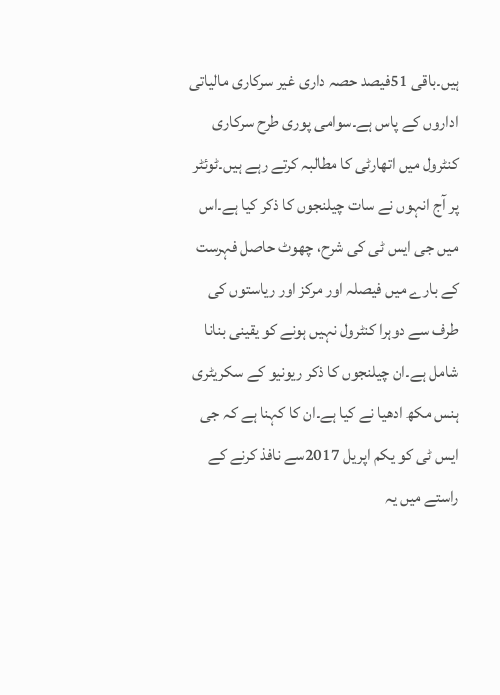ہیں۔باقی 51فیصد حصہ داری غیر سرکاری مالیاتی اداروں کے پاس ہے۔سوامی پوری طرح سرکاری کنٹرول میں اتھارٹی کا مطالبہ کرتے رہے ہیں۔ٹوئٹر پر آج انہوں نے سات چیلنجوں کا ذکر کیا ہے۔اس میں جی ایس ٹی کی شرح، چھوٹ حاصل فہرست کے بارے میں فیصلہ اور مرکز اور ریاستوں کی طرف سے دوہرا کنٹرول نہیں ہونے کو یقینی بنانا شامل ہے۔ان چیلنجوں کا ذکر ریونیو کے سکریٹری ہنس مکھ ادھیا نے کیا ہے۔ان کا کہنا ہے کہ جی ایس ٹی کو یکم اپریل 2017سے نافذ کرنے کے راستے میں یہ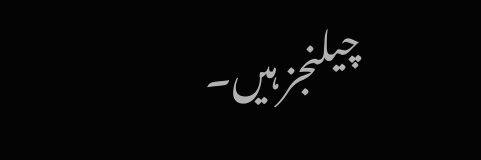چیلنجز ہیں۔